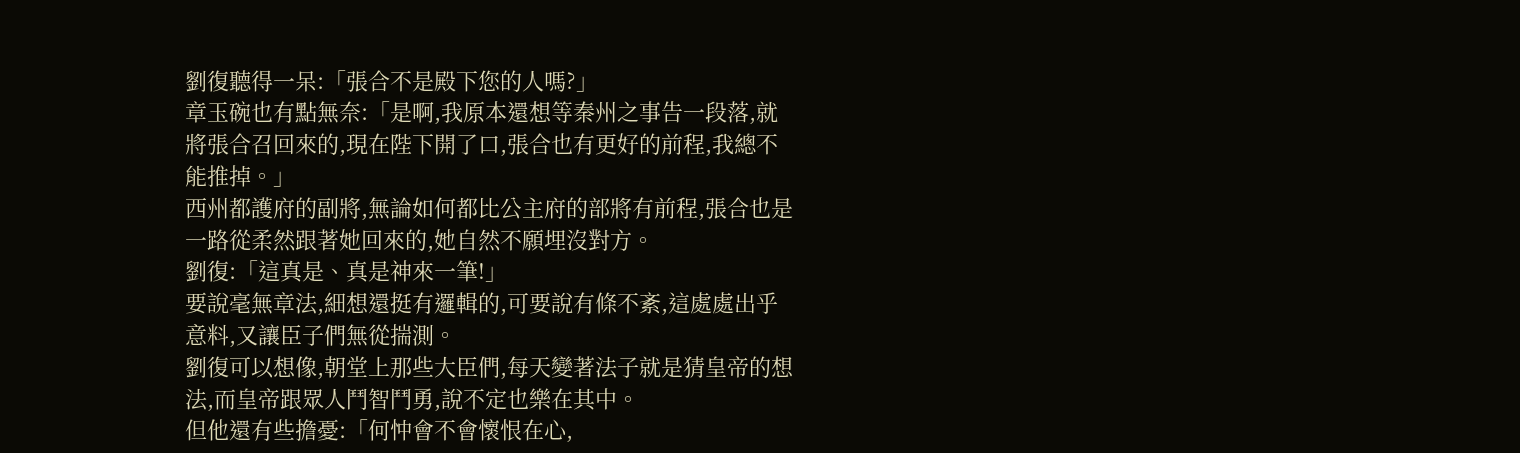劉復聽得一呆:「張合不是殿下您的人嗎?」
章玉碗也有點無奈:「是啊,我原本還想等秦州之事告一段落,就將張合召回來的,現在陛下開了口,張合也有更好的前程,我總不能推掉。」
西州都護府的副將,無論如何都比公主府的部將有前程,張合也是一路從柔然跟著她回來的,她自然不願埋沒對方。
劉復:「這真是、真是神來一筆!」
要說毫無章法,細想還挺有邏輯的,可要說有條不紊,這處處出乎意料,又讓臣子們無從揣測。
劉復可以想像,朝堂上那些大臣們,每天變著法子就是猜皇帝的想法,而皇帝跟眾人鬥智鬥勇,說不定也樂在其中。
但他還有些擔憂:「何忡會不會懷恨在心,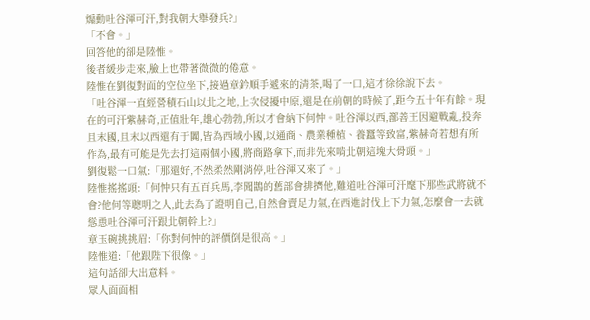煽動吐谷渾可汗,對我朝大舉發兵?」
「不會。」
回答他的卻是陸惟。
後者緩步走來,臉上也帶著微微的倦意。
陸惟在劉復對面的空位坐下,接過章鈐順手遞來的清茶,喝了一口,這才徐徐說下去。
「吐谷渾一直經營積石山以北之地,上次侵擾中原,還是在前朝的時候了,距今五十年有餘。現在的可汗紫赫奇,正值壯年,雄心勃勃,所以才會納下何忡。吐谷渾以西,鄯善王因避戰亂,投奔且末國,且末以西還有于闐,皆為西域小國,以通商、農業種植、養蠶等致富,紫赫奇若想有所作為,最有可能是先去打這兩個小國,將商路拿下,而非先來啃北朝這塊大骨頭。」
劉復鬆一口氣:「那還好,不然柔然剛消停,吐谷渾又來了。」
陸惟搖搖頭:「何忡只有五百兵馬,李聞鵲的舊部會排擠他,難道吐谷渾可汗麾下那些武將就不會?他何等聰明之人,此去為了證明自己,自然會賣足力氣,在西進討伐上下力氣,怎麼會一去就慫恿吐谷渾可汗跟北朝幹上?」
章玉碗挑挑眉:「你對何忡的評價倒是很高。」
陸惟道:「他跟陛下很像。」
這句話卻大出意料。
眾人面面相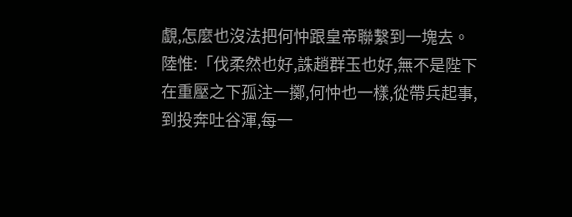覷,怎麼也沒法把何忡跟皇帝聯繫到一塊去。
陸惟:「伐柔然也好,誅趙群玉也好,無不是陛下在重壓之下孤注一擲,何忡也一樣,從帶兵起事,到投奔吐谷渾,每一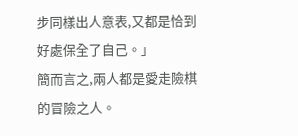步同樣出人意表,又都是恰到好處保全了自己。」
簡而言之,兩人都是愛走險棋的冒險之人。